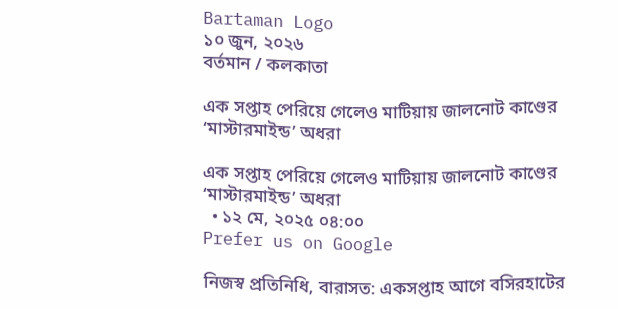Bartaman Logo
১০ জুন, ২০২৬
বর্তমান / কলকাতা

এক সপ্তাহ পেরিয়ে গেলেও মাটিয়ায় জালনোট কাণ্ডের ‘মাস্টারমাইন্ড’ অধরা

এক সপ্তাহ পেরিয়ে গেলেও মাটিয়ায় জালনোট কাণ্ডের ‘মাস্টারমাইন্ড’ অধরা
  • ১২ মে, ২০২৫ ০৪:০০
Prefer us on Google

নিজস্ব প্রতিনিধি, বারাসত: একসপ্তাহ আগে বসিরহাটের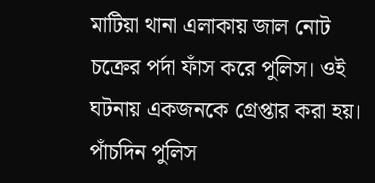মাটিয়া থানা এলাকায় জাল নোট চক্রের পর্দা ফাঁস করে পুলিস। ওই ঘটনায় একজনকে গ্রেপ্তার করা হয়। পাঁচদিন পুলিস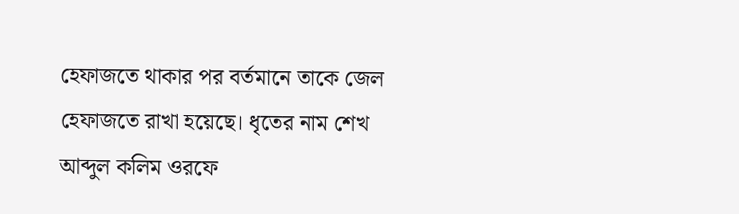হেফাজতে থাকার পর বর্তমানে তাকে জেল হেফাজতে রাখা হয়েছে। ধৃতের নাম শেখ আব্দুল কলিম ওরফে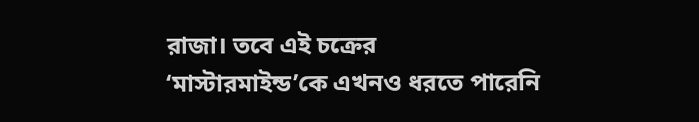রাজা। তবে এই চক্রের ‘মাস্টারমাইন্ড’কে এখনও ধরতে পারেনি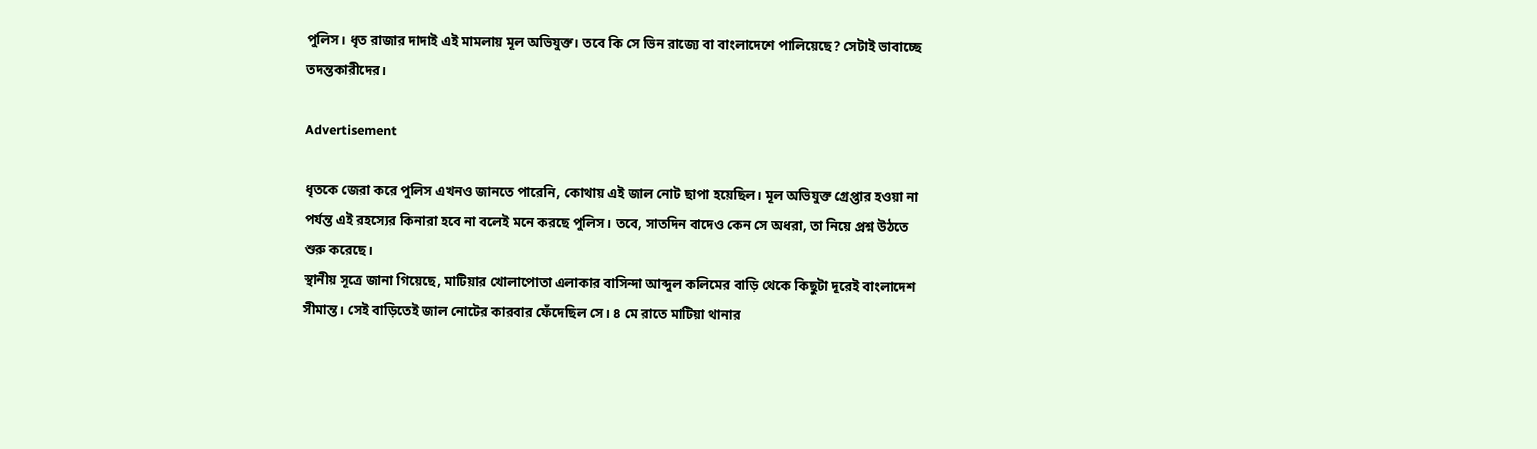পুলিস। ধৃত রাজার দাদাই এই মামলায় মূল অভিযুক্ত। তবে কি সে ভিন রাজ্যে বা বাংলাদেশে পালিয়েছে? সেটাই ভাবাচ্ছে তদন্তকারীদের।

Advertisement

ধৃতকে জেরা করে পুলিস এখনও জানতে পারেনি, কোথায় এই জাল নোট ছাপা হয়েছিল। মূল অভিযুক্ত গ্রেপ্তার হওয়া না পর্যন্ত এই রহস্যের কিনারা হবে না বলেই মনে করছে পুলিস। তবে, সাতদিন বাদেও কেন সে অধরা, তা নিয়ে প্রশ্ন উঠতে শুরু করেছে।
স্থানীয় সূত্রে জানা গিয়েছে, মাটিয়ার খোলাপোতা এলাকার বাসিন্দা আব্দুল কলিমের বাড়ি থেকে কিছুটা দূরেই বাংলাদেশ সীমান্ত। সেই বাড়িতেই জাল নোটের কারবার ফেঁদেছিল সে। ৪ মে রাতে মাটিয়া থানার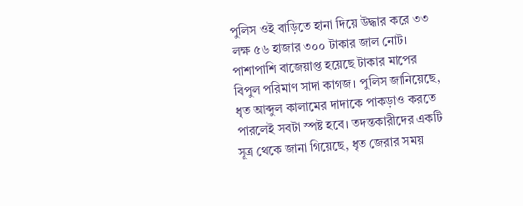পুলিস ওই বাড়িতে হানা দিয়ে উদ্ধার করে ৩৩ লক্ষ ৫৬ হাজার ৩০০ টাকার জাল নোট। পাশাপাশি বাজেয়াপ্ত হয়েছে টাকার মাপের বিপুল পরিমাণ সাদা কাগজ। পুলিস জানিয়েছে, ধৃত আব্দুল কালামের দাদাকে পাকড়াও করতে পারলেই সবটা স্পষ্ট হবে। তদন্তকারীদের একটি সূত্র থেকে জানা গিয়েছে, ধৃত জেরার সময়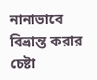নানাভাবে বিভ্রান্ত করার চেষ্টা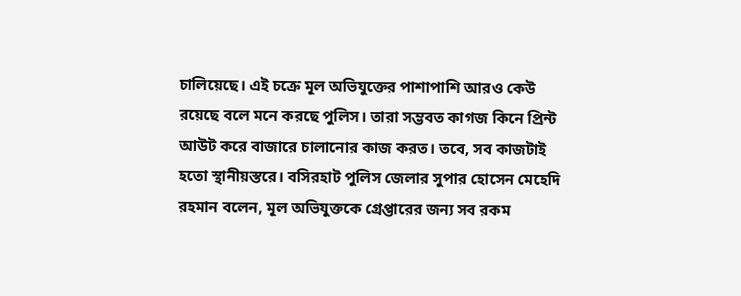চালিয়েছে। এই চক্রে মূল অভিযুক্তের পাশাপাশি আরও কেউ রয়েছে বলে মনে করছে পুলিস। তারা সম্ভবত কাগজ কিনে প্রিন্ট আউট করে বাজারে চালানোর কাজ করত। তবে, সব কাজটাই হতো স্থানীয়স্তরে। বসিরহাট পুলিস জেলার সুপার হোসেন মেহেদি রহমান বলেন, মূল অভিযুক্তকে গ্রেপ্তারের জন্য সব রকম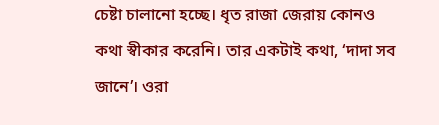চেষ্টা চালানো হচ্ছে। ধৃত রাজা জেরায় কোনও কথা স্বীকার করেনি। তার একটাই কথা, ‘দাদা সব জানে’। ওরা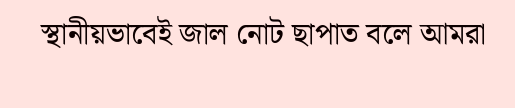স্থানীয়ভাবেই জাল নোট ছাপাত বলে আমরা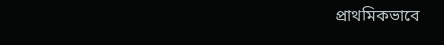প্রাথমিকভাবে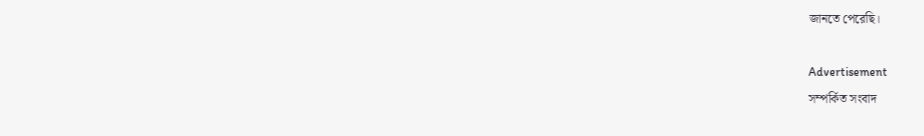জানতে পেরেছি।

Advertisement
সম্পর্কিত সংবাদ